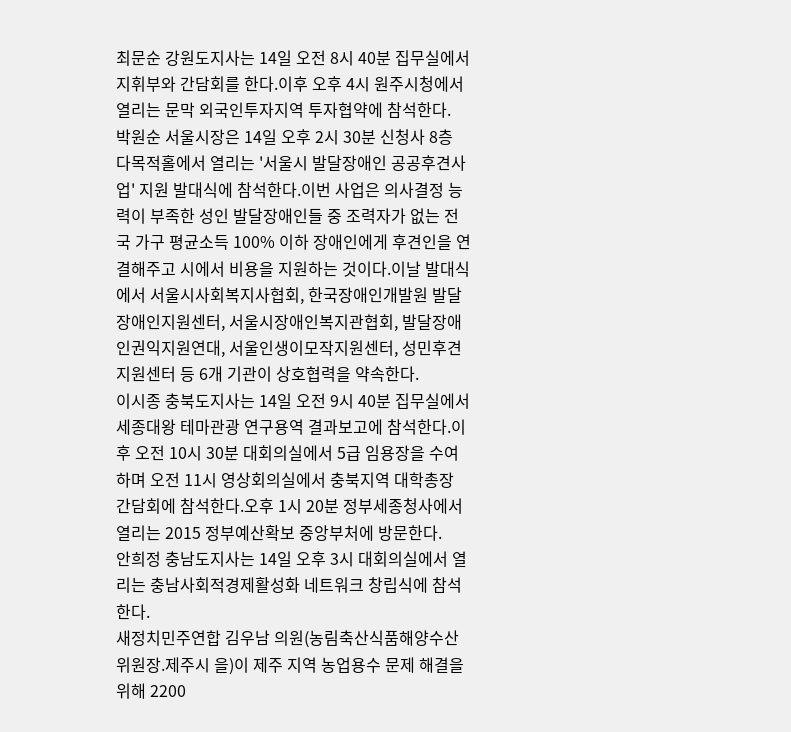최문순 강원도지사는 14일 오전 8시 40분 집무실에서 지휘부와 간담회를 한다.이후 오후 4시 원주시청에서 열리는 문막 외국인투자지역 투자협약에 참석한다.
박원순 서울시장은 14일 오후 2시 30분 신청사 8층 다목적홀에서 열리는 '서울시 발달장애인 공공후견사업' 지원 발대식에 참석한다.이번 사업은 의사결정 능력이 부족한 성인 발달장애인들 중 조력자가 없는 전국 가구 평균소득 100% 이하 장애인에게 후견인을 연결해주고 시에서 비용을 지원하는 것이다.이날 발대식에서 서울시사회복지사협회, 한국장애인개발원 발달장애인지원센터, 서울시장애인복지관협회, 발달장애인권익지원연대, 서울인생이모작지원센터, 성민후견지원센터 등 6개 기관이 상호협력을 약속한다.
이시종 충북도지사는 14일 오전 9시 40분 집무실에서 세종대왕 테마관광 연구용역 결과보고에 참석한다.이후 오전 10시 30분 대회의실에서 5급 임용장을 수여하며 오전 11시 영상회의실에서 충북지역 대학총장 간담회에 참석한다.오후 1시 20분 정부세종청사에서 열리는 2015 정부예산확보 중앙부처에 방문한다.
안희정 충남도지사는 14일 오후 3시 대회의실에서 열리는 충남사회적경제활성화 네트워크 창립식에 참석한다.
새정치민주연합 김우남 의원(농림축산식품해양수산위원장.제주시 을)이 제주 지역 농업용수 문제 해결을 위해 2200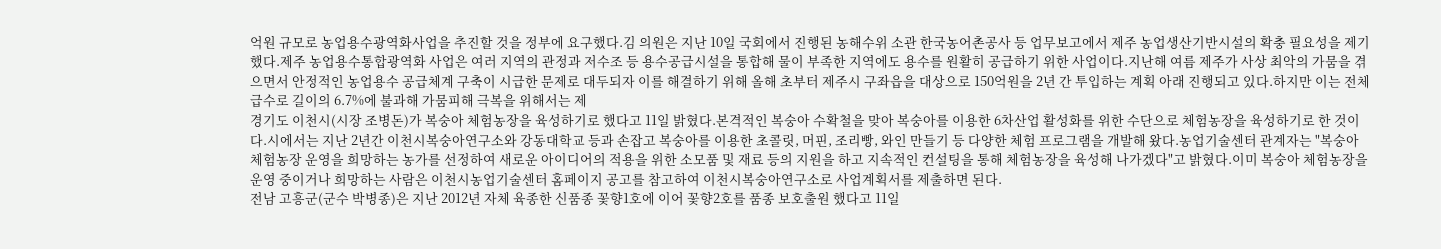억원 규모로 농업용수광역화사업을 추진할 것을 정부에 요구했다.김 의원은 지난 10일 국회에서 진행된 농해수위 소관 한국농어촌공사 등 업무보고에서 제주 농업생산기반시설의 확충 필요성을 제기했다.제주 농업용수통합광역화 사업은 여러 지역의 관정과 저수조 등 용수공급시설을 통합해 물이 부족한 지역에도 용수를 원활히 공급하기 위한 사업이다.지난해 여름 제주가 사상 최악의 가뭄을 겪으면서 안정적인 농업용수 공급체계 구축이 시급한 문제로 대두되자 이를 해결하기 위해 올해 초부터 제주시 구좌읍을 대상으로 150억원을 2년 간 투입하는 계획 아래 진행되고 있다.하지만 이는 전체 급수로 길이의 6.7%에 불과해 가뭄피해 극복을 위해서는 제
경기도 이천시(시장 조병돈)가 복숭아 체험농장을 육성하기로 했다고 11일 밝혔다.본격적인 복숭아 수확철을 맞아 복숭아를 이용한 6차산업 활성화를 위한 수단으로 체험농장을 육성하기로 한 것이다.시에서는 지난 2년간 이천시복숭아연구소와 강동대학교 등과 손잡고 복숭아를 이용한 초콜릿, 머핀, 조리빵, 와인 만들기 등 다양한 체험 프로그램을 개발해 왔다.농업기술센터 관계자는 "복숭아 체험농장 운영을 희망하는 농가를 선정하여 새로운 아이디어의 적용을 위한 소모품 및 재료 등의 지원을 하고 지속적인 컨설팅을 통해 체험농장을 육성해 나가겠다"고 밝혔다.이미 복숭아 체험농장을 운영 중이거나 희망하는 사람은 이천시농업기술센터 홈페이지 공고를 참고하여 이천시복숭아연구소로 사업계획서를 제출하면 된다.
전남 고흥군(군수 박병종)은 지난 2012년 자체 육종한 신품종 꽃향1호에 이어 꽃향2호를 품종 보호출원 했다고 11일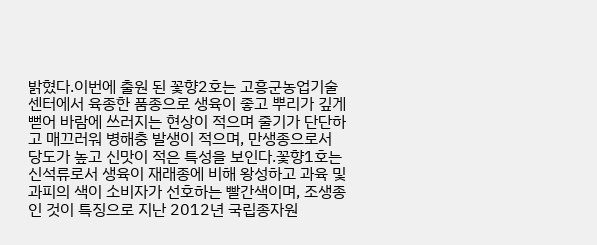밝혔다.이번에 출원 된 꽃향2호는 고흥군농업기술센터에서 육종한 품종으로 생육이 좋고 뿌리가 깊게 뻗어 바람에 쓰러지는 현상이 적으며 줄기가 단단하고 매끄러워 병해충 발생이 적으며, 만생종으로서 당도가 높고 신맛이 적은 특성을 보인다.꽃향1호는 신석류로서 생육이 재래종에 비해 왕성하고 과육 및 과피의 색이 소비자가 선호하는 빨간색이며, 조생종인 것이 특징으로 지난 2012년 국립종자원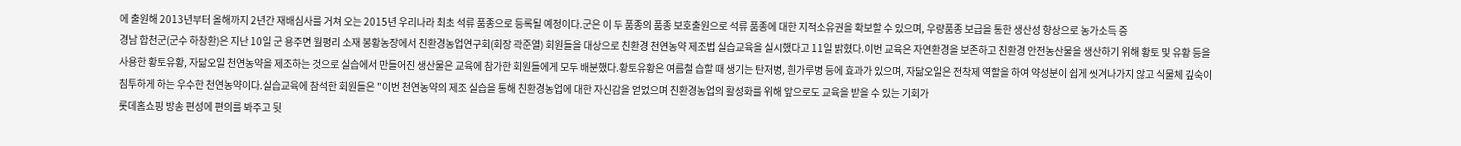에 출원해 2013년부터 올해까지 2년간 재배심사를 거쳐 오는 2015년 우리나라 최초 석류 품종으로 등록될 예정이다.군은 이 두 품종의 품종 보호출원으로 석류 품종에 대한 지적소유권을 확보할 수 있으며, 우량품종 보급을 통한 생산성 향상으로 농가소득 증
경남 합천군(군수 하창환)은 지난 10일 군 용주면 월평리 소재 봉황농장에서 친환경농업연구회(회장 곽준열) 회원들을 대상으로 친환경 천연농약 제조법 실습교육을 실시했다고 11일 밝혔다.이번 교육은 자연환경을 보존하고 친환경 안전농산물을 생산하기 위해 황토 및 유황 등을 사용한 황토유황, 자닮오일 천연농약을 제조하는 것으로 실습에서 만들어진 생산물은 교육에 참가한 회원들에게 모두 배분했다.황토유황은 여름철 습할 때 생기는 탄저병, 흰가루병 등에 효과가 있으며, 자닮오일은 전착제 역할을 하여 약성분이 쉽게 씻겨나가지 않고 식물체 깊숙이 침투하게 하는 우수한 천연농약이다.실습교육에 참석한 회원들은 "이번 천연농약의 제조 실습을 통해 친환경농업에 대한 자신감을 얻었으며 친환경농업의 활성화를 위해 앞으로도 교육을 받을 수 있는 기회가
롯데홈쇼핑 방송 편성에 편의를 봐주고 뒷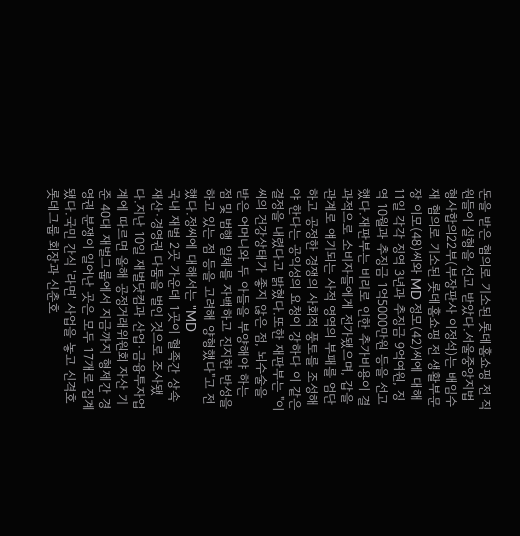돈을 받은 혐의로 기소된 롯데홈쇼핑 전 직원들이 실형을 선고 받았다.서울중앙지법 형사합의22부(부장판사 이정석)는 배임수재 혐의로 기소된 롯데홈쇼핑 전 생활부문장 이모(48)씨와 MD 정모(42)씨에 대해 11일 각각 징역 3년과 추징금 9억여원, 징역 10월과 추징금 1억5000만원 등을 선고했다.재판부는 비리로 인한 추가비용이 결과적으로 소비자들에게 전가됐으며, 갑을관계로 얘기되는 사적 영역의 부패를 엄단하고 공정한 경쟁의 사회적 풍토를 조성해야 한다는 공익성의 요청이 강하다 이 같은 결정을 내렸다고 밝혔다.또한 재판부는 "이씨의 건강상태가 좋지 않은 점, 뇌수술을 받은 어머니와 두 아들을 부양해야 하는 점 및 범행 일체를 자백하고 진지한 반성을 하고 있는 점 등을 고려해 양형했다"고 전했다.정씨에 대해서는 "MD
국내 재벌 2곳 가운데 1곳이 혈족간 상속재산·경영권 다툼을 벌인 것으로 조사됐다.지난 10일 재벌닷컴과 산업·금융투자업계에 따르면 올해 공정거래위원회 자산 기준 40대 재벌그룹에서 지금까지 형제간 경영권 분쟁이 일어난 곳은 모두 17개로 집계됐다.국민 간식 '라면' 사업을 놓고 신격호 롯데그룹 회장과 신춘호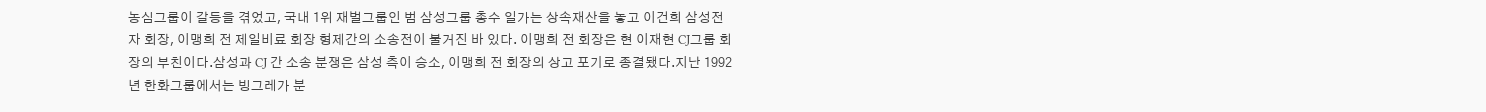농심그룹이 갈등을 겪었고, 국내 1위 재벌그룹인 범 삼성그룹 총수 일가는 상속재산을 놓고 이건희 삼성전자 회장, 이맹희 전 제일비료 회장 형제간의 소송전이 불거진 바 있다. 이맹희 전 회장은 현 이재현 CJ그룹 회장의 부친이다.삼성과 CJ 간 소송 분쟁은 삼성 측이 승소, 이맹희 전 회장의 상고 포기로 종결됐다.지난 1992년 한화그룹에서는 빙그레가 분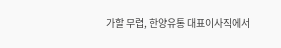가할 무렵, 한양유통 대표이사직에서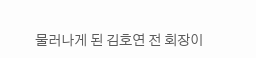물러나게 된 김호연 전 회장이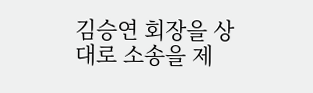김승연 회장을 상대로 소송을 제